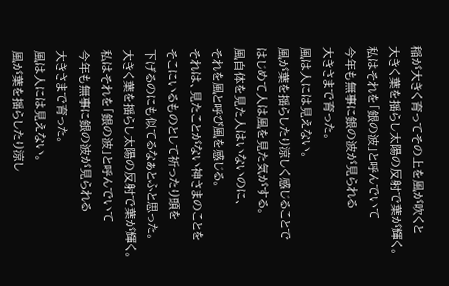稲が大きく育ってその上を風が吹くと
大きく葉を揺らし太陽の反射で葉が輝く。
私はそれを「銀の波」と呼んでいて
今年も無事に銀の波が見られる
大きさまで育った。
風は人には見えない。
風が葉を揺らしたり涼しく感じることで
はじめて人は風を見た気がする。
風自体を見た人はいないのに、
それを風と呼び風を感じる。
それは、見たことがない神さまのことを
そこにいるものとして祈ったり頭を
下げるのにも似てるなぁとふと思った。
大きく葉を揺らし太陽の反射で葉が輝く。
私はそれを「銀の波」と呼んでいて
今年も無事に銀の波が見られる
大きさまで育った。
風は人には見えない。
風が葉を揺らしたり涼し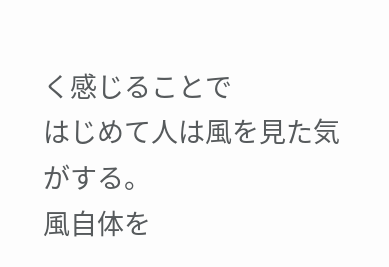く感じることで
はじめて人は風を見た気がする。
風自体を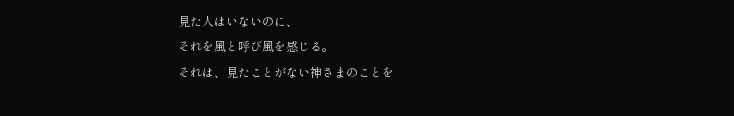見た人はいないのに、
それを風と呼び風を感じる。
それは、見たことがない神さまのことを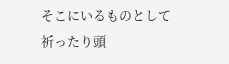そこにいるものとして祈ったり頭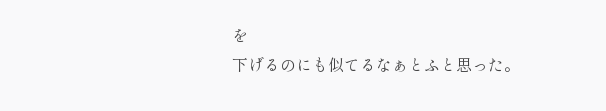を
下げるのにも似てるなぁとふと思った。